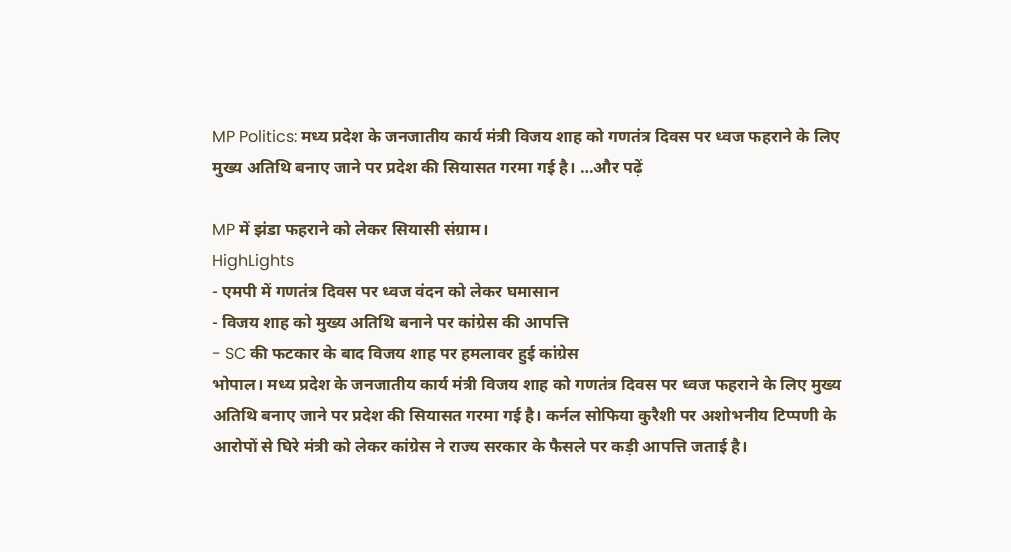MP Politics: मध्य प्रदेश के जनजातीय कार्य मंत्री विजय शाह को गणतंत्र दिवस पर ध्वज फहराने के लिए मुख्य अतिथि बनाए जाने पर प्रदेश की सियासत गरमा गई है। …और पढ़ें

MP में झंडा फहराने को लेकर सियासी संग्राम।
HighLights
- एमपी में गणतंत्र दिवस पर ध्वज वंदन को लेकर घमासान
- विजय शाह को मुख्य अतिथि बनाने पर कांग्रेस की आपत्ति
- SC की फटकार के बाद विजय शाह पर हमलावर हुई कांग्रेस
भोपाल। मध्य प्रदेश के जनजातीय कार्य मंत्री विजय शाह को गणतंत्र दिवस पर ध्वज फहराने के लिए मुख्य अतिथि बनाए जाने पर प्रदेश की सियासत गरमा गई है। कर्नल सोफिया कुरैशी पर अशोभनीय टिप्पणी के आरोपों से घिरे मंत्री को लेकर कांग्रेस ने राज्य सरकार के फैसले पर कड़ी आपत्ति जताई है।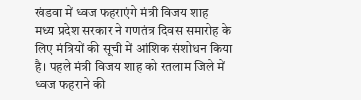खंडवा में ध्वज फहराएंगे मंत्री विजय शाह
मध्य प्रदेश सरकार ने गणतंत्र दिवस समारोह के लिए मंत्रियों की सूची में आंशिक संशोधन किया है। पहले मंत्री विजय शाह को रतलाम जिले में ध्वज फहराने की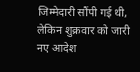जिम्मेदारी सौंपी गई थी, लेकिन शुक्रवार को जारी नए आदेश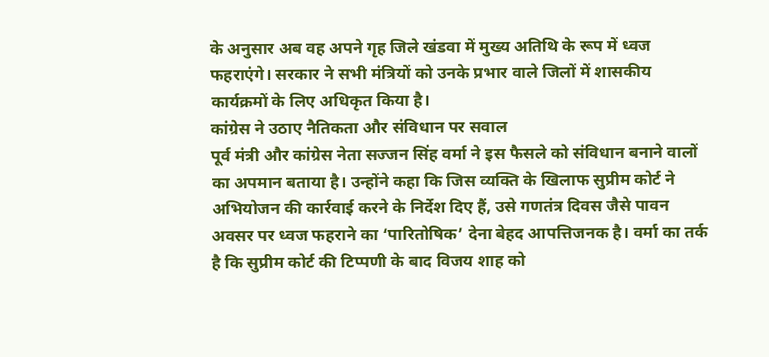के अनुसार अब वह अपने गृह जिले खंडवा में मुख्य अतिथि के रूप में ध्वज फहराएंगे। सरकार ने सभी मंत्रियों को उनके प्रभार वाले जिलों में शासकीय कार्यक्रमों के लिए अधिकृत किया है।
कांग्रेस ने उठाए नैतिकता और संविधान पर सवाल
पूर्व मंत्री और कांग्रेस नेता सज्जन सिंह वर्मा ने इस फैसले को संविधान बनाने वालों का अपमान बताया है। उन्होंने कहा कि जिस व्यक्ति के खिलाफ सुप्रीम कोर्ट ने अभियोजन की कार्रवाई करने के निर्देश दिए हैं, उसे गणतंत्र दिवस जैसे पावन अवसर पर ध्वज फहराने का ‘पारितोषिक’ देना बेहद आपत्तिजनक है। वर्मा का तर्क है कि सुप्रीम कोर्ट की टिप्पणी के बाद विजय शाह को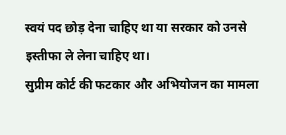स्वयं पद छोड़ देना चाहिए था या सरकार को उनसे इस्तीफा ले लेना चाहिए था।
सुप्रीम कोर्ट की फटकार और अभियोजन का मामला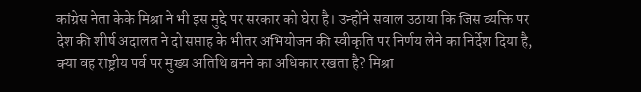कांग्रेस नेता केके मिश्रा ने भी इस मुद्दे पर सरकार को घेरा है। उन्होंने सवाल उठाया कि जिस व्यक्ति पर देश की शीर्ष अदालत ने दो सप्ताह के भीतर अभियोजन की स्वीकृति पर निर्णय लेने का निर्देश दिया है, क्या वह राष्ट्रीय पर्व पर मुख्य अतिथि बनने का अधिकार रखता है? मिश्रा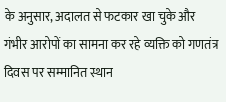के अनुसार, अदालत से फटकार खा चुके और गंभीर आरोपों का सामना कर रहे व्यक्ति को गणतंत्र दिवस पर सम्मानित स्थान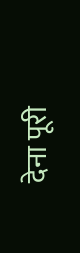देना पूरी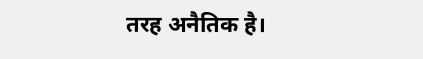तरह अनैतिक है।